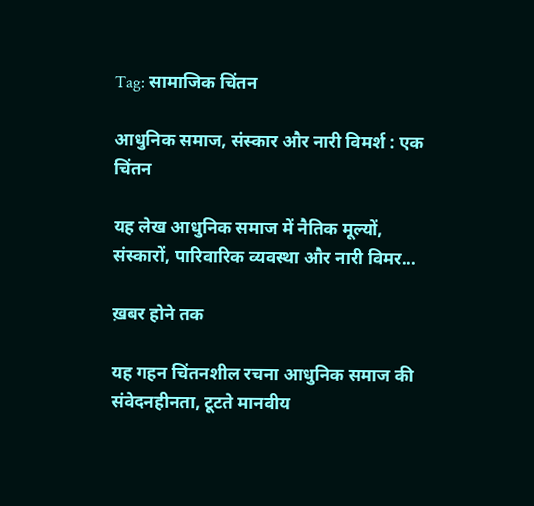Tag: सामाजिक चिंतन

आधुनिक समाज, संस्कार और नारी विमर्श : एक चिंतन

यह लेख आधुनिक समाज में नैतिक मूल्यों, संस्कारों, पारिवारिक व्यवस्था और नारी विमर...

ख़बर होने तक

यह गहन चिंतनशील रचना आधुनिक समाज की संवेदनहीनता, टूटते मानवीय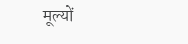मूल्यों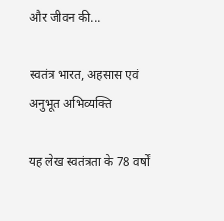और जीवन की...

स्वतंत्र भारत, अहसास एवं अनुभूत अभिव्यक्ति

यह लेख स्वतंत्रता के 78 वर्षों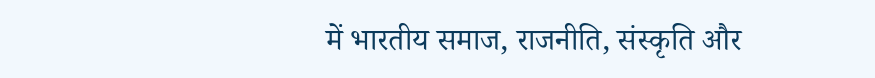में भारतीय समाज, राजनीति, संस्कृति और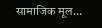सामाजिक मूल...